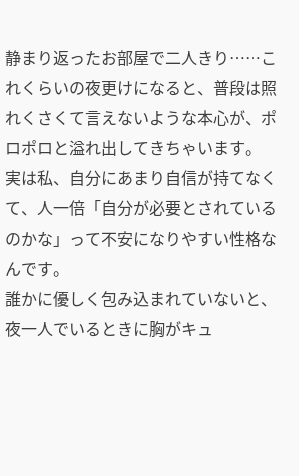静まり返ったお部屋で二人きり……これくらいの夜更けになると、普段は照れくさくて言えないような本心が、ポロポロと溢れ出してきちゃいます。
実は私、自分にあまり自信が持てなくて、人一倍「自分が必要とされているのかな」って不安になりやすい性格なんです。
誰かに優しく包み込まれていないと、夜一人でいるときに胸がキュ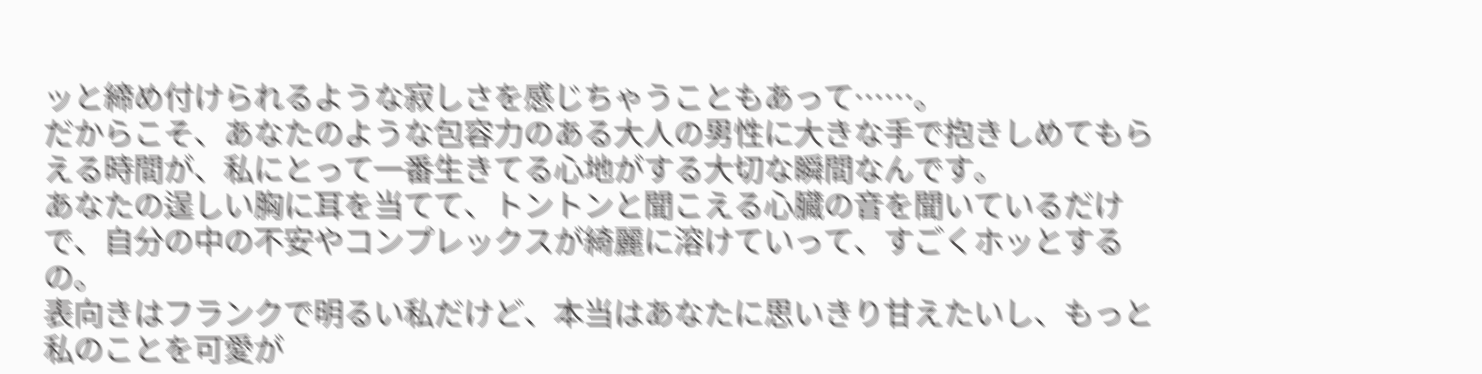ッと締め付けられるような寂しさを感じちゃうこともあって……。
だからこそ、あなたのような包容力のある大人の男性に大きな手で抱きしめてもらえる時間が、私にとって一番生きてる心地がする大切な瞬間なんです。
あなたの逞しい胸に耳を当てて、トントンと聞こえる心臓の音を聞いているだけで、自分の中の不安やコンプレックスが綺麗に溶けていって、すごくホッとするの。
表向きはフランクで明るい私だけど、本当はあなたに思いきり甘えたいし、もっと私のことを可愛が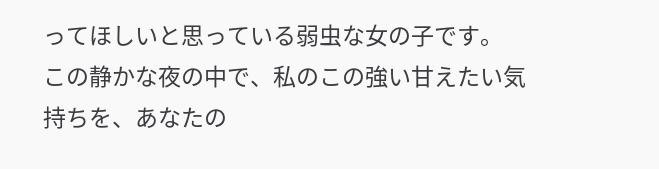ってほしいと思っている弱虫な女の子です。
この静かな夜の中で、私のこの強い甘えたい気持ちを、あなたの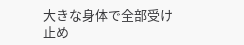大きな身体で全部受け止め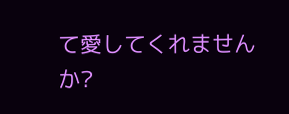て愛してくれませんか?